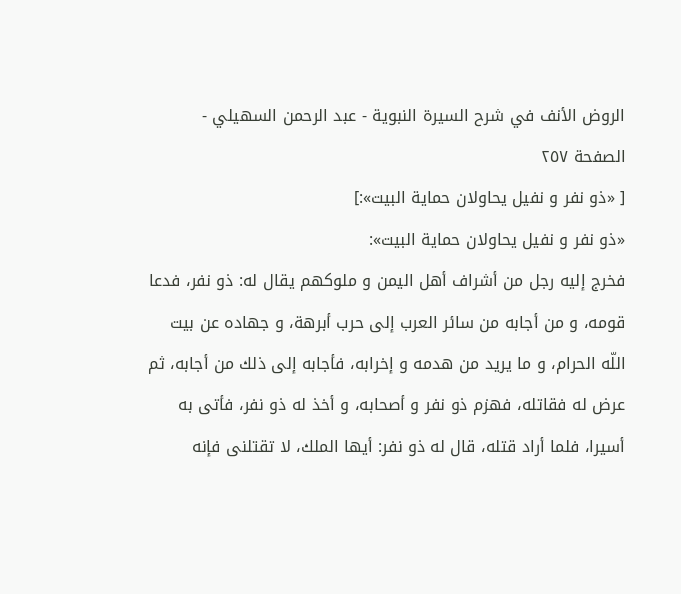الروض الأنف في شرح السيرة النبوية - عبد الرحمن السهيلي - الصفحة ٢٥٧
[ «ذو نفر و نفيل يحاولان حماية البيت»:]
«ذو نفر و نفيل يحاولان حماية البيت»:
فخرج إليه رجل من أشراف أهل اليمن و ملوكهم يقال له: ذو نفر، فدعا قومه، و من أجابه من سائر العرب إلى حرب أبرهة، و جهاده عن بيت اللّه الحرام، و ما يريد من هدمه و إخرابه، فأجابه إلى ذلك من أجابه، ثم عرض له فقاتله، فهزم ذو نفر و أصحابه، و أخذ له ذو نفر، فأتى به أسيرا، فلما أراد قتله، قال له ذو نفر: أيها الملك، لا تقتلنى فإنه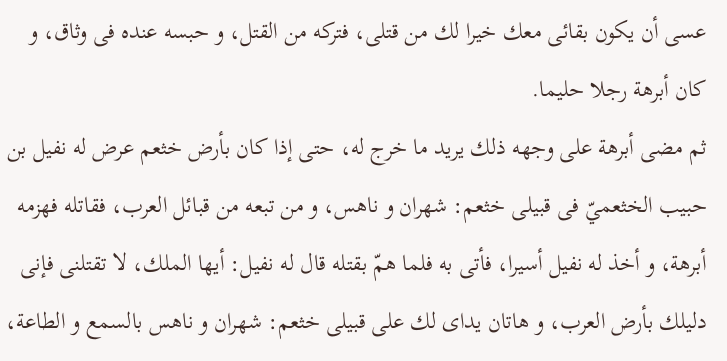عسى أن يكون بقائى معك خيرا لك من قتلى، فتركه من القتل، و حبسه عنده فى وثاق، و كان أبرهة رجلا حليما.
ثم مضى أبرهة على وجهه ذلك يريد ما خرج له، حتى إذا كان بأرض خثعم عرض له نفيل بن حبيب الخثعميّ فى قبيلى خثعم: شهران و ناهس، و من تبعه من قبائل العرب، فقاتله فهزمه أبرهة، و أخذ له نفيل أسيرا، فأتى به فلما همّ بقتله قال له نفيل: أيها الملك، لا تقتلنى فإنى دليلك بأرض العرب، و هاتان يداى لك على قبيلى خثعم: شهران و ناهس بالسمع و الطاعة،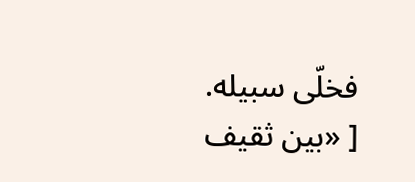فخلّى سبيله.
[ «بين ثقيف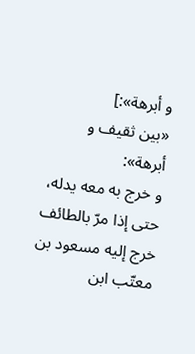و أبرهة»:]
«بين ثقيف و أبرهة»:
و خرج به معه يدله، حتى إذا مرّ بالطائف خرج إليه مسعود بن معتّب ابن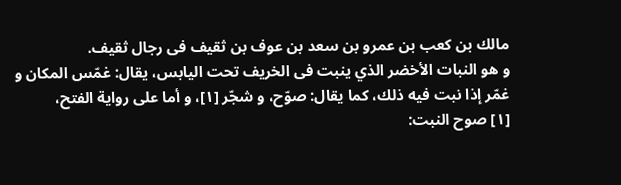مالك بن كعب بن عمرو بن سعد بن عوف بن ثقيف فى رجال ثقيف.
و هو النبات الأخضر الذي ينبت فى الخريف تحت اليابس، يقال: غمّس المكان و غمّر إذا نبت فيه ذلك، كما يقال: صوّح، و شجّر [١]، و أما على رواية الفتح،
[١] صوح النبت: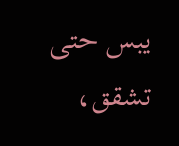يبس حتى تشقق،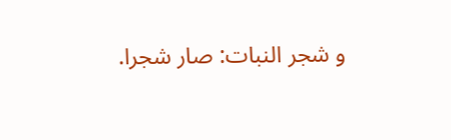و شجر النبات: صار شجرا.